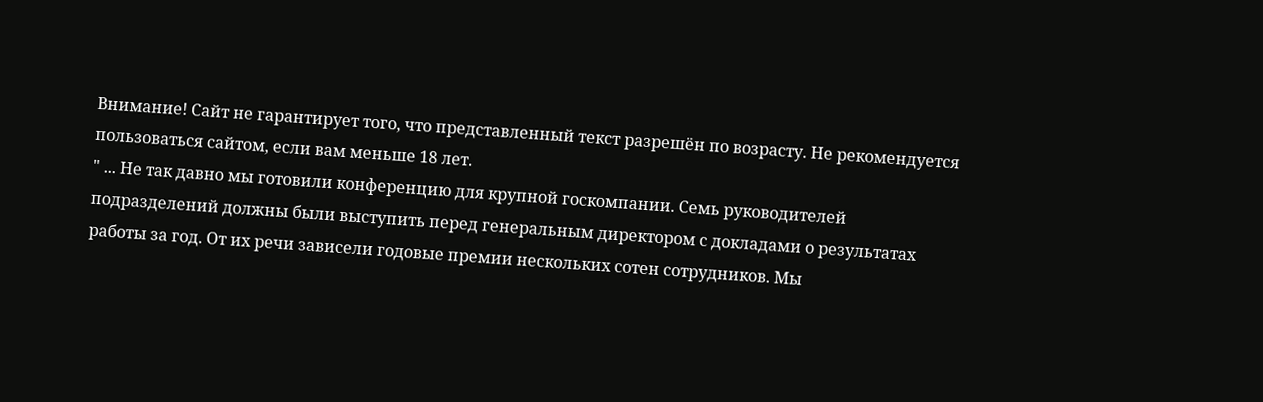Внимание! Сайт не гарантирует того, что представленный текст разрешён по возрасту. Не рекомендуется пользоваться сайтом, если вам меньше 18 лет.
" ... Не так давно мы готовили конференцию для крупной госкомпании. Семь руководителей подразделений должны были выступить перед генеральным директором с докладами о результатах работы за год. От их речи зависели годовые премии нескольких сотен сотрудников. Мы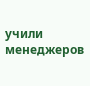учили менеджеров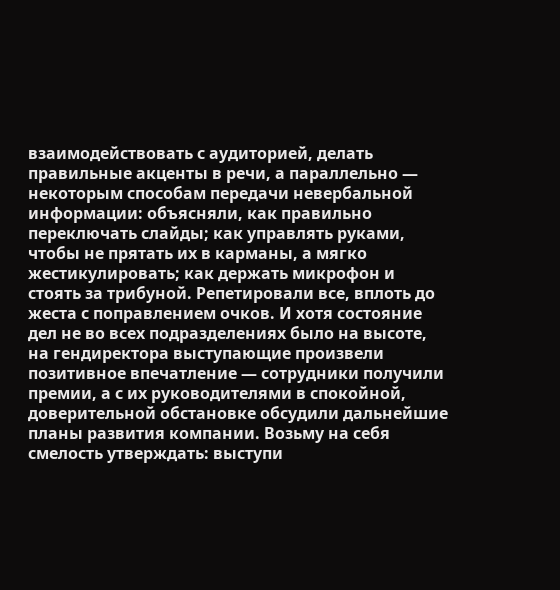взаимодействовать с аудиторией, делать правильные акценты в речи, а параллельно — некоторым способам передачи невербальной информации: объясняли, как правильно переключать слайды; как управлять руками, чтобы не прятать их в карманы, а мягко жестикулировать; как держать микрофон и стоять за трибуной. Репетировали все, вплоть до жеста с поправлением очков. И хотя состояние дел не во всех подразделениях было на высоте, на гендиректора выступающие произвели позитивное впечатление — сотрудники получили премии, а с их руководителями в спокойной, доверительной обстановке обсудили дальнейшие планы развития компании. Возьму на себя смелость утверждать: выступи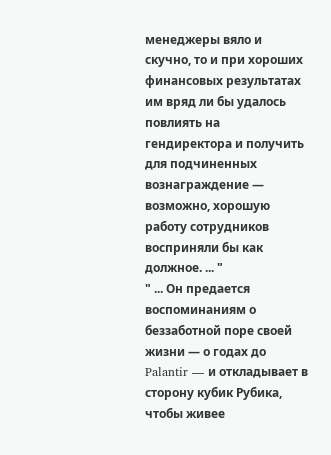менеджеры вяло и скучно, то и при хороших финансовых результатах им вряд ли бы удалось повлиять на гендиректора и получить для подчиненных вознаграждение — возможно, хорошую работу сотрудников восприняли бы как должное. ... "
" ... Он предается воспоминаниям о беззаботной поре своей жизни — о годах до Palantir — и откладывает в сторону кубик Рубика, чтобы живее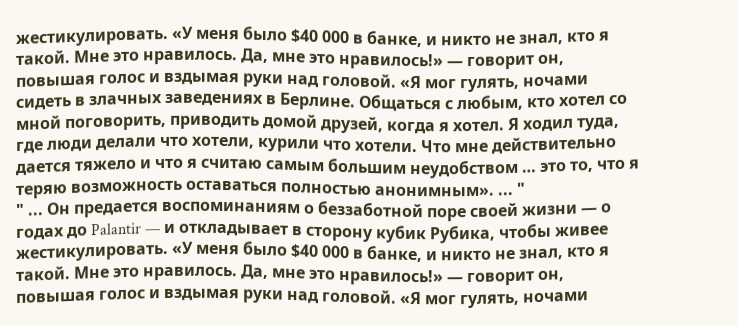жестикулировать. «У меня было $40 000 в банке, и никто не знал, кто я такой. Мне это нравилось. Да, мне это нравилось!» — говорит он, повышая голос и вздымая руки над головой. «Я мог гулять, ночами сидеть в злачных заведениях в Берлине. Общаться с любым, кто хотел со мной поговорить, приводить домой друзей, когда я хотел. Я ходил туда, где люди делали что хотели, курили что хотели. Что мне действительно дается тяжело и что я считаю самым большим неудобством … это то, что я теряю возможность оставаться полностью анонимным». ... "
" ... Он предается воспоминаниям о беззаботной поре своей жизни — о годах до Palantir — и откладывает в сторону кубик Рубика, чтобы живее жестикулировать. «У меня было $40 000 в банке, и никто не знал, кто я такой. Мне это нравилось. Да, мне это нравилось!» — говорит он, повышая голос и вздымая руки над головой. «Я мог гулять, ночами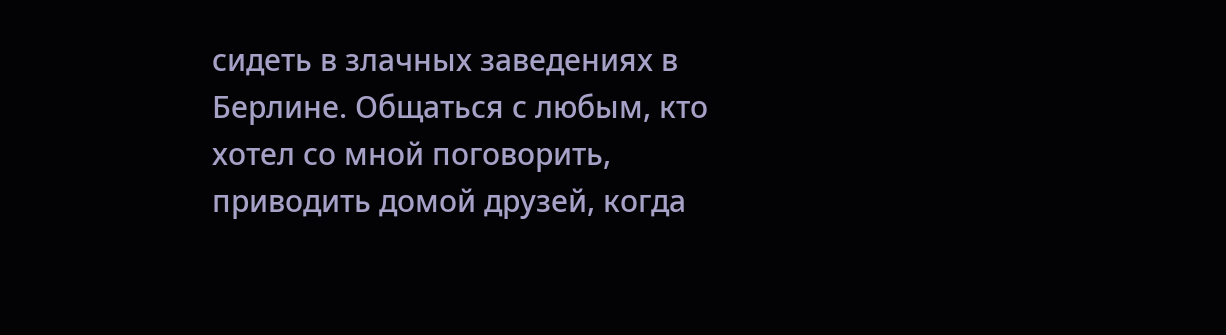сидеть в злачных заведениях в Берлине. Общаться с любым, кто хотел со мной поговорить, приводить домой друзей, когда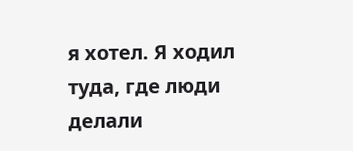я хотел. Я ходил туда, где люди делали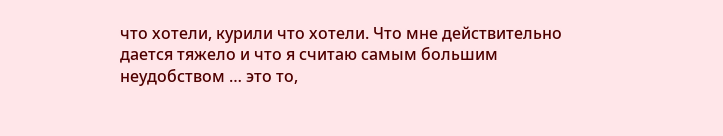что хотели, курили что хотели. Что мне действительно дается тяжело и что я считаю самым большим неудобством … это то,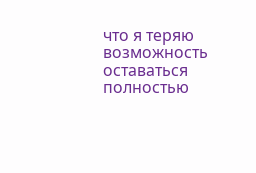что я теряю возможность оставаться полностью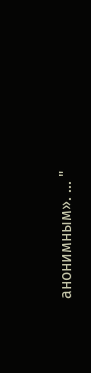анонимным». ... "